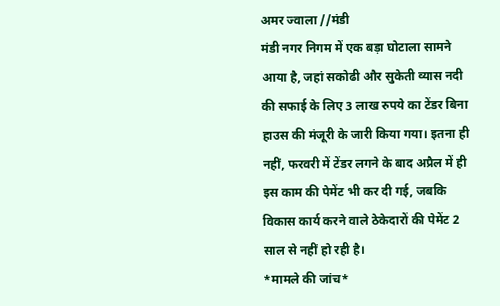अमर ज्वाला //मंडी
मंडी नगर निगम में एक बड़ा घोटाला सामने आया है, जहां सकोढी और सुकेती व्यास नदी की सफाई के लिए 3 लाख रुपये का टेंडर बिना हाउस की मंजूरी के जारी किया गया। इतना ही नहीं, फरवरी में टेंडर लगने के बाद अप्रैल में ही इस काम की पेमेंट भी कर दी गई, जबकि विकास कार्य करने वाले ठेकेदारों की पेमेंट 2 साल से नहीं हो रही है।
*मामले की जांच*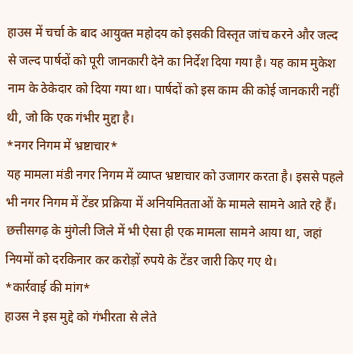हाउस में चर्चा के बाद आयुक्त महोदय को इसकी विस्तृत जांच करने और जल्द से जल्द पार्षदों को पूरी जानकारी देने का निर्देश दिया गया है। यह काम मुकेश नाम के ठेकेदार को दिया गया था। पार्षदों को इस काम की कोई जानकारी नहीं थी, जो कि एक गंभीर मुद्दा है।
*नगर निगम में भ्रष्टाचार*
यह मामला मंडी नगर निगम में व्याप्त भ्रष्टाचार को उजागर करता है। इससे पहले भी नगर निगम में टेंडर प्रक्रिया में अनियमितताओं के मामले सामने आते रहे हैं। छत्तीसगढ़ के मुंगेली जिले में भी ऐसा ही एक मामला सामने आया था, जहां नियमों को दरकिनार कर करोड़ों रुपये के टेंडर जारी किए गए थे।
*कार्रवाई की मांग*
हाउस ने इस मुद्दे को गंभीरता से लेते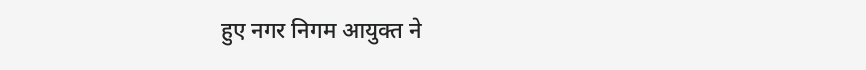हुए नगर निगम आयुक्त ने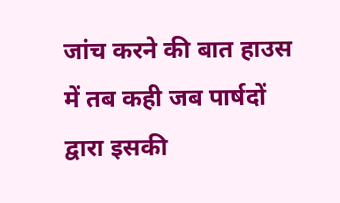जांच करने की बात हाउस में तब कही जब पार्षदों द्वारा इसकी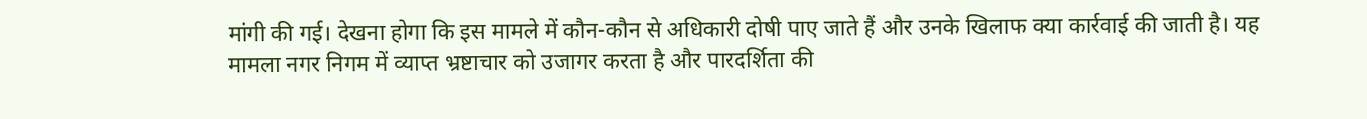मांगी की गई। देखना होगा कि इस मामले में कौन-कौन से अधिकारी दोषी पाए जाते हैं और उनके खिलाफ क्या कार्रवाई की जाती है। यह मामला नगर निगम में व्याप्त भ्रष्टाचार को उजागर करता है और पारदर्शिता की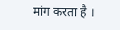मांग करता है ।